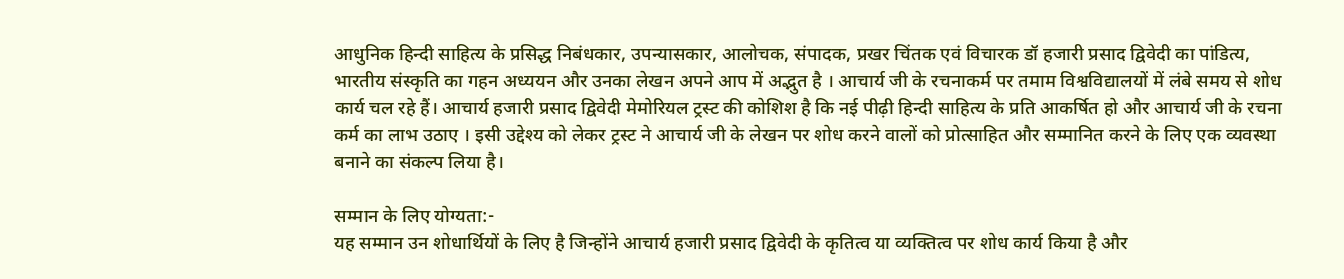आधुनिक हिन्दी साहित्य के प्रसिद्ध निबंधकार, उपन्यासकार, आलोचक, संपादक, प्रखर चिंतक एवं विचारक डॉ हजारी प्रसाद द्विवेदी का पांडित्य, भारतीय संस्कृति का गहन अध्ययन और उनका लेखन अपने आप में अद्भुत है । आचार्य जी के रचनाकर्म पर तमाम विश्वविद्यालयों में लंबे समय से शोध कार्य चल रहे हैं। आचार्य हजारी प्रसाद द्विवेदी मेमोरियल ट्रस्ट की कोशिश है कि नई पीढ़ी हिन्दी साहित्य के प्रति आकर्षित हो और आचार्य जी के रचना कर्म का लाभ उठाए । इसी उद्देश्य को लेकर ट्रस्ट ने आचार्य जी के लेखन पर शोध करने वालों को प्रोत्साहित और सम्मानित करने के लिए एक व्यवस्था बनाने का संकल्प लिया है।

सम्मान के लिए योग्यता:-
यह सम्मान उन शोधार्थियों के लिए है जिन्होंने आचार्य हजारी प्रसाद द्विवेदी के कृतित्व या व्यक्तित्व पर शोध कार्य किया है और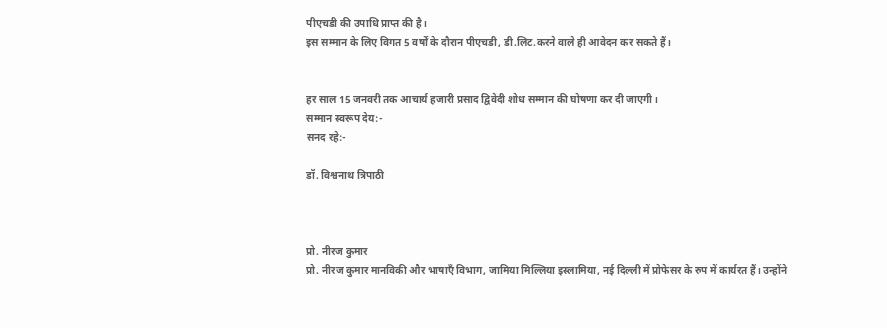पीएचडी की उपाधि प्राप्त की है।
इस सम्मान के लिए विगत 5 वर्षों के दौरान पीएचडी, डी.लिट.करने वाले ही आवेदन कर सकते हैं।


हर साल 15 जनवरी तक आचार्य हजारी प्रसाद द्विवेदी शोध सम्मान की घोषणा कर दी जाएगी।
सम्मान स्वरूप देय:-
सनद रहे:-

डॉ. विश्वनाथ त्रिपाठी



प्रो. नीरज कुमार
प्रो. नीरज कुमार मानविकी और भाषाएँ विभाग, जामिया मिल्लिया इस्लामिया, नई दिल्ली में प्रोफेसर के रुप में कार्यरत हैं। उन्होंने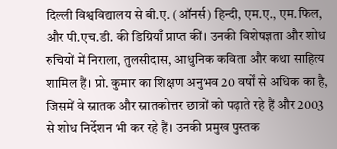दिल्ली विश्वविद्यालय से बी.ए. (ऑनर्स) हिन्दी, एम.ए., एम.फिल, और पी.एच.डी. की डिग्रियाँ प्राप्त कीं। उनकी विशेषज्ञता और शोध रुचियों में निराला, तुलसीदास, आधुनिक कविता और कथा साहित्य शामिल हैं। प्रो. कुमार का शिक्षण अनुभव 20 वर्षों से अधिक का है, जिसमें वे स्नातक और स्नातकोत्तर छात्रों को पढ़ाते रहे हैं और 2003 से शोध निर्देशन भी कर रहे हैं। उनकी प्रमुख पुस्तक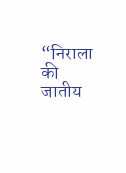“निराला की जातीय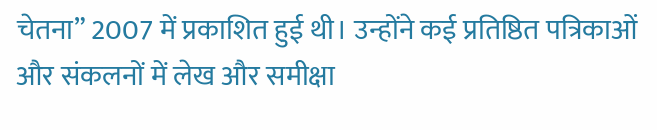चेतना” 2007 में प्रकाशित हुई थी। उन्होंने कई प्रतिष्ठित पत्रिकाओं और संकलनों में लेख और समीक्षा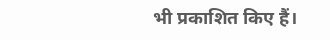भी प्रकाशित किए हैं।